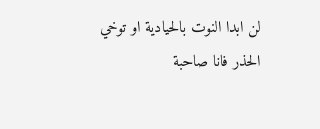لن ابدا النوت بالحيادية او توخي الحذر فانا صاحبة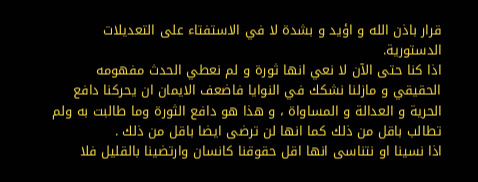قرار باذن الله و اؤيد و بشدة لا في الاستفتاء على التعديلات الدستورية.
اذا كنا حتى الآن لا نعي انها ثورة و لم نعطي الحدث مفهومه الحقيقي و مازلنا نشكك في النوايا فاضعف الايمان ان يحركنا دافع الحرية و العدالة و المساواة ، و هذا هو دافع الثورة وما طالبت به ولم تطالب باقل من ذلك كما انها لن ترضى ايضا باقل من ذلك .
اذا نسينا او نتناسى انها اقل حقوقنا كانسان وارتضينا بالقليل فلا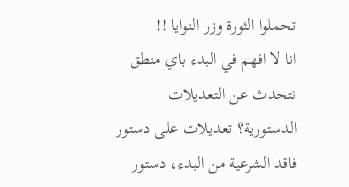تحملوا الثورة وزر النوايا !!
انا لا افهم في البدء باي منطق نتحدث عن التعديلات الدستورية؟ تعديلات على دستور فاقد الشرعية من البدء، دستور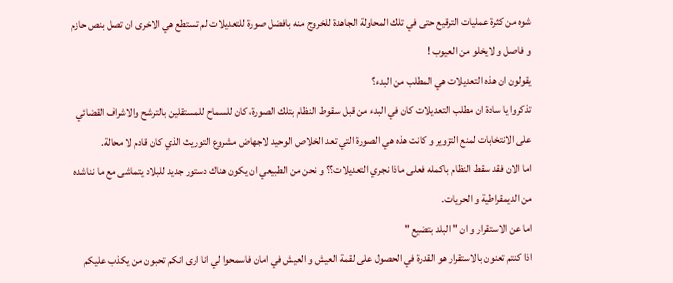شوه من كثرة عمليات الترقيع حتى في تلك المحاولة الجاهدة للخروج منه بافضل صورة للتعديلات لم تستطع هي الاخرى ان تصل بنص حازم و فاصل و لايخلو من العيوب !
يقولون ان هذه التعديلات هي المطلب من البدء؟
تذكروا يا سادة ان مطلب التعديلات كان في البدء من قبل سقوط النظام بتلك الصورة، كان للسماح للمستقلين بالترشح والاشراف القضائي على الانتخابات لمنع التزوير و كانت هذه هي الصورة التي تعد الخلاص الوحيد لاجهاض مشروع التوريث الذي كان قادم لا محالة.
اما الان فقد سقط النظام باكمله فعلى ماذا نجري التعديلات؟؟ و نحن من الطبيعي ان يكون هناك دستور جديد للبلاد يتماشى مع ما نناشده من الديمقراطية و الحريات.
اما عن الاستقرار و ان " البلد بتضيع "
اذا كنتم تعنون بالاستقرار هو القدرة في الحصول على لقمة العيش و العيش في امان فاسمحوا لي انا ارى انكم تحبون من يكذب عليكم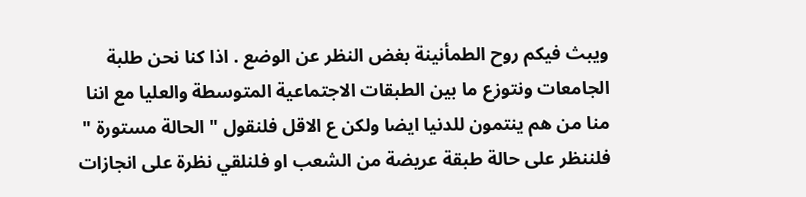ويبث فيكم روح الطمأنينة بغض النظر عن الوضع . اذا كنا نحن طلبة الجامعات ونتوزع ما بين الطبقات الاجتماعية المتوسطة والعليا مع اننا منا من هم ينتمون للدنيا ايضا ولكن ع الاقل فلنقول " الحالة مستورة "
فلننظر على حالة طبقة عريضة من الشعب او فلنلقي نظرة على انجازات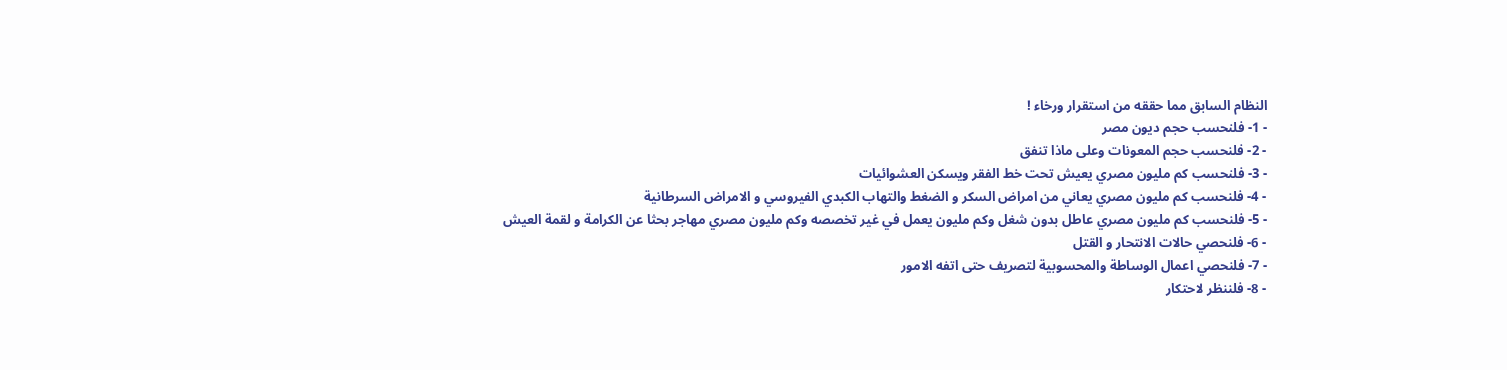النظام السابق مما حققه من استقرار ورخاء !
- 1- فلنحسب حجم ديون مصر
- 2- فلنحسب حجم المعونات وعلى ماذا تنفق
- 3- فلنحسب كم مليون مصري يعيش تحت خط الفقر ويسكن العشوائيات
- 4- فلنحسب كم مليون مصري يعاني من امراض السكر و الضغط والتهاب الكبدي الفيروسي و الامراض السرطانية
- 5- فلنحسب كم مليون مصري عاطل بدون شغل وكم مليون يعمل في غير تخصصه وكم مليون مصري مهاجر بحثا عن الكرامة و لقمة العيش
- 6- فلنحصي حالات الانتحار و القتل
- 7- فلنحصي اعمال الوساطة والمحسوبية لتصريف حتى اتفه الامور
- 8- فلننظر لاحتكار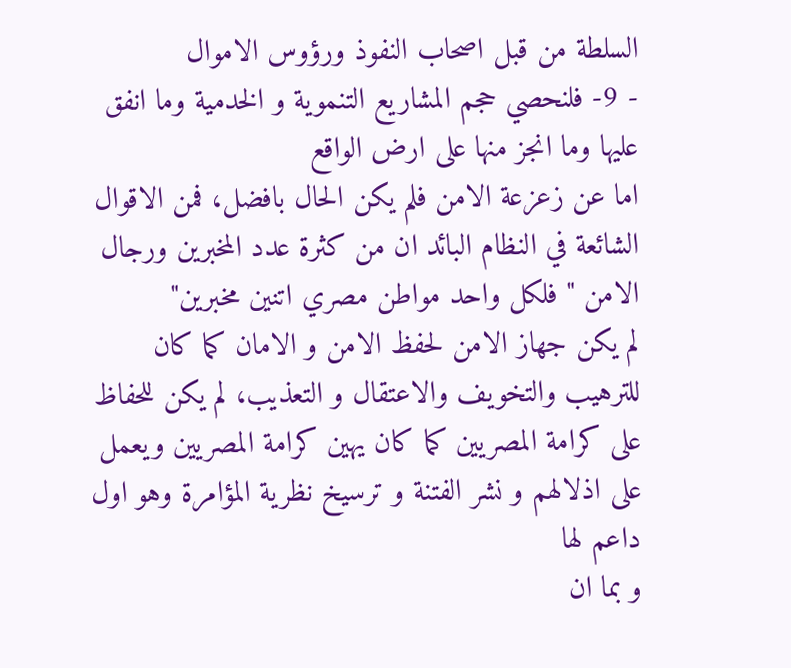السلطة من قبل اصحاب النفوذ ورؤوس الاموال
- 9- فلنحصي حجم المشاريع التنموية و الخدمية وما انفق عليها وما انجز منها على ارض الواقع
اما عن زعزعة الامن فلم يكن الحال بافضل، فمن الاقوال الشائعة في النظام البائد ان من كثرة عدد المخبرين ورجال الامن " فلكل واحد مواطن مصري اتنين مخبرين"
لم يكن جهاز الامن لحفظ الامن و الامان كما كان للترهيب والتخويف والاعتقال و التعذيب، لم يكن للحفاظ على كرامة المصريين كما كان يهين كرامة المصريين ويعمل على اذلالهم و نشر الفتنة و ترسيخ نظرية المؤامرة وهو اول داعم لها
و بما ان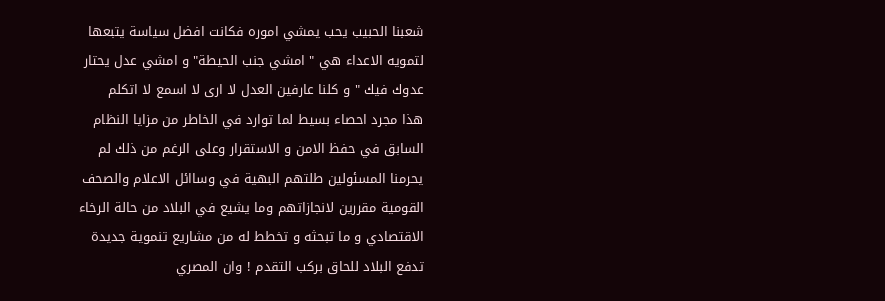شعبنا الحبيب يحب يمشي اموره فكانت افضل سياسة يتبعها لتمويه الاعداء هي " امشي جنب الحيطة" و امشي عدل يحتار عدوك فيك " و كلنا عارفين العدل لا ارى لا اسمع لا اتكلم
هذا مجرد احصاء بسيط لما توارد في الخاطر من مزايا النظام السابق في حفظ الامن و الاستقرار وعلى الرغم من ذلك لم يحرمنا المسئولين طلتهم البهية في وساائل الاعلام والصحف القومية مقررين لانجازاتهم وما يشيع في البلاد من حالة الرخاء الاقتصادي و ما تبحثه و تخطط له من مشاريع تنموية جديدة تدفع البلاد للحاق بركب التقدم ! وان المصري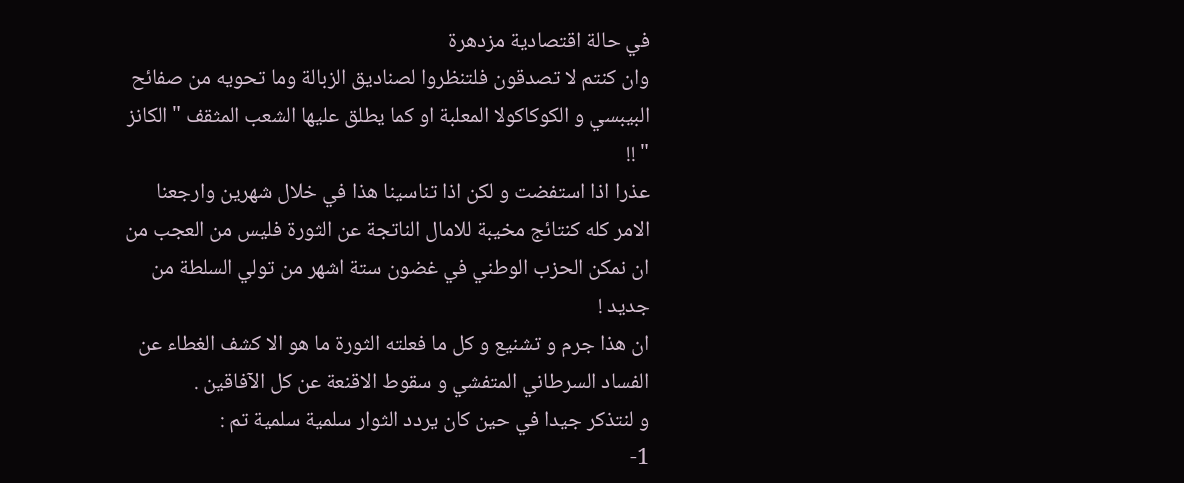في حالة اقتصادية مزدهرة
وان كنتم لا تصدقون فلتنظروا لصناديق الزبالة وما تحويه من صفائح البيبسي و الكوكاكولا المعلبة او كما يطلق عليها الشعب المثقف " الكانز " !!
عذرا اذا استفضت و لكن اذا تناسينا هذا في خلال شهرين وارجعنا الامر كله كنتائج مخيبة للامال الناتجة عن الثورة فليس من العجب من ان نمكن الحزب الوطني في غضون ستة اشهر من تولي السلطة من جديد !
ان هذا جرم و تشنيع و كل ما فعلته الثورة ما هو الا كشف الغطاء عن الفساد السرطاني المتفشي و سقوط الاقنعة عن كل الآفاقين .
و لنتذكر جيدا في حين كان يردد الثوار سلمية سلمية تم :
1-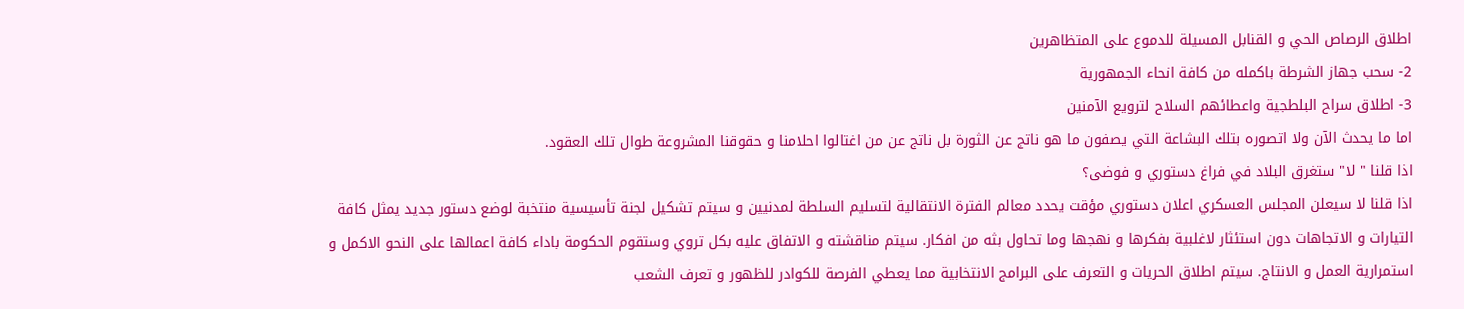اطلاق الرصاص الحي و القنابل المسيلة للدموع على المتظاهرين
2- سحب جهاز الشرطة باكمله من كافة انحاء الجمهورية
3- اطلاق سراح البلطجية واعطائهم السلاح لترويع الآمنين
اما ما يحدث الآن ولا اتصوره بتلك البشاعة التي يصفون ما هو ناتج عن الثورة بل ناتج عن من اغتالوا احلامنا و حقوقنا المشروعة طوال تلك العقود.
اذا قلنا " لا" ستغرق البلاد في فراغ دستوري و فوضى؟
اذا قلنا لا سيعلن المجلس العسكري اعلان دستوري مؤقت يحدد معالم الفترة الانتقالية لتسليم السلطة لمدنيين و سيتم تشكيل لجنة تأسيسية منتخبة لوضع دستور جديد يمثل كافة التيارات و الاتجاهات دون استئثار لاغلبية بفكرها و نهجها وما تحاول بثه من افكار. سيتم مناقشته و الاتفاق عليه بكل تروي وستقوم الحكومة باداء كافة اعمالها على النحو الاكمل و استمرارية العمل و الانتاج. سيتم اطلاق الحريات و التعرف على البرامج الانتخابية مما يعطي الفرصة للكوادر للظهور و تعرف الشعب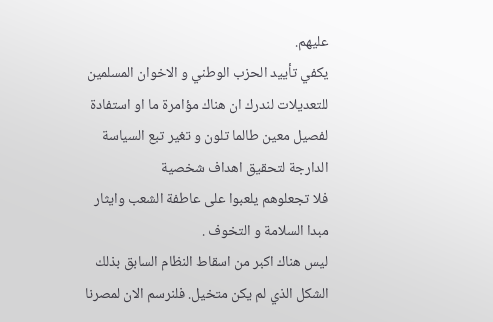عليهم.
يكفي تأييد الحزب الوطني و الاخوان المسلمين للتعديلات لندرك ان هناك مؤامرة ما او استفادة لفصيل معين طالما تلون و تغير تبع السياسة الدارجة لتحقيق اهداف شخصية
فلا تجعلوهم يلعبوا على عاطفة الشعب وايثار مبدا السلامة و التخوف .
ليس هناك اكبر من اسقاط النظام السابق بذلك الشكل الذي لم يكن متخيل. فلنرسم الان لمصرنا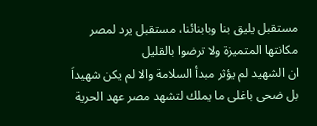مستقبل يليق بنا وبابنائنا، مستقبل يرد لمصر مكانتها المتميزة ولا ترضوا بالقليل
ان الشهيد لم يؤثر مبدأ السلامة والا لم يكن شهيداَ بل ضحى باغلى ما يملك لتشهد مصر عهد الحرية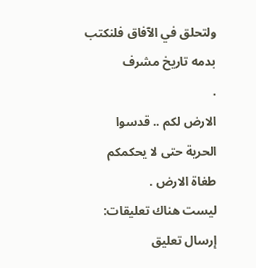ولتحلق في الآفاق فلنكتب بدمه تاريخ مشرف
.
الارض لكم .. قدسوا الحرية حتى لا يحكمكم طغاة الارض .
ليست هناك تعليقات:
إرسال تعليق